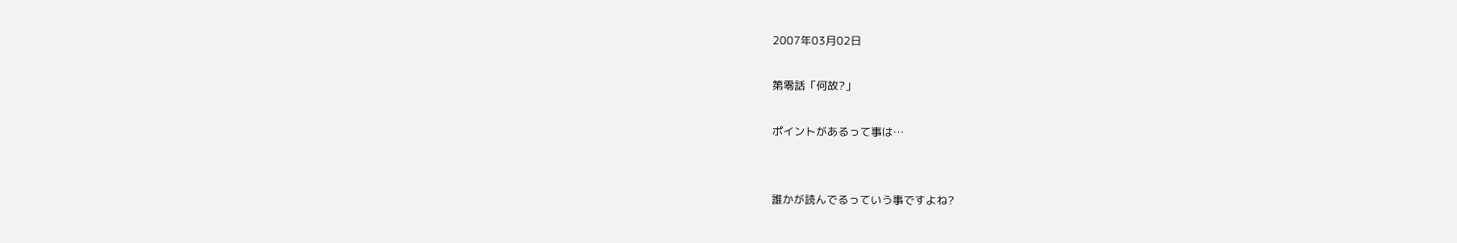2007年03月02日

第零話「何故?」

ポイントがあるって事は…


誰かが読んでるっていう事ですよね?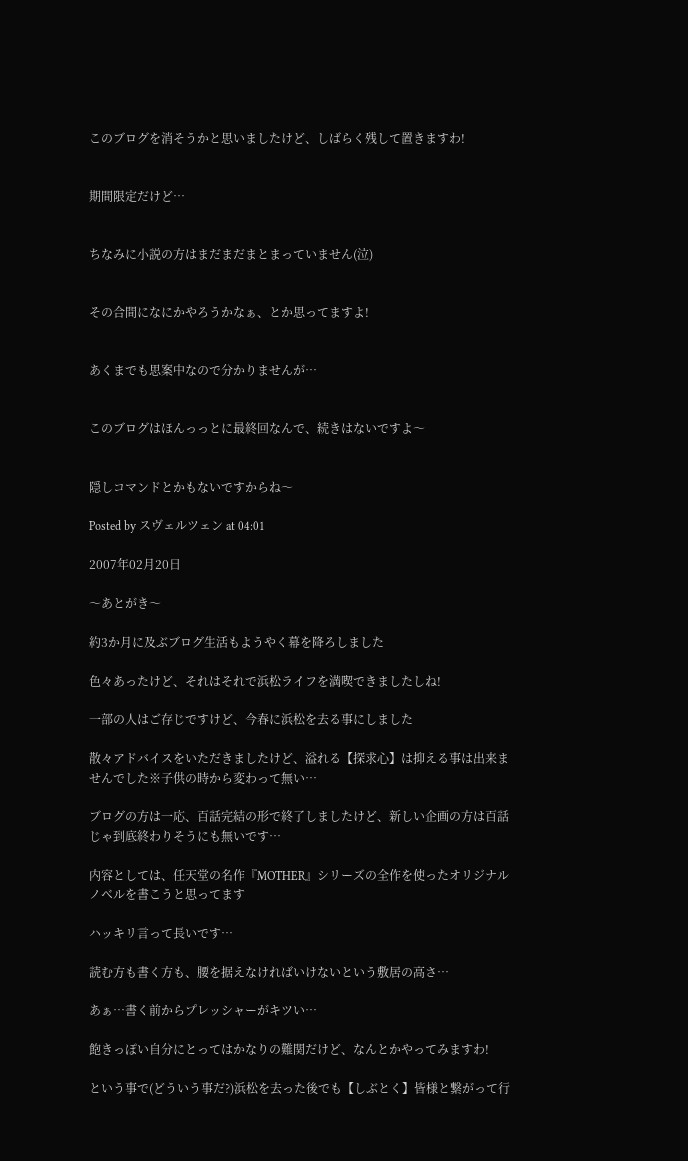このブログを消そうかと思いましたけど、しばらく残して置きますわ!


期間限定だけど…


ちなみに小説の方はまだまだまとまっていません(泣)


その合間になにかやろうかなぁ、とか思ってますよ!


あくまでも思案中なので分かりませんが…


このブログはほんっっとに最終回なんで、続きはないですよ〜


隠しコマンドとかもないですからね〜

Posted by スヴェルツェン at 04:01

2007年02月20日

〜あとがき〜

約3か月に及ぶブログ生活もようやく幕を降ろしました

色々あったけど、それはそれで浜松ライフを満喫できましたしね!

一部の人はご存じですけど、今春に浜松を去る事にしました

散々アドバイスをいただきましたけど、溢れる【探求心】は抑える事は出来ませんでした※子供の時から変わって無い…

ブログの方は一応、百話完結の形で終了しましたけど、新しい企画の方は百話じゃ到底終わりそうにも無いです…

内容としては、任天堂の名作『MOTHER』シリーズの全作を使ったオリジナルノベルを書こうと思ってます

ハッキリ言って長いです…

読む方も書く方も、腰を据えなければいけないという敷居の高さ…

あぁ…書く前からプレッシャーがキツい…

飽きっぽい自分にとってはかなりの難関だけど、なんとかやってみますわ!

という事で(どういう事だ?)浜松を去った後でも【しぶとく】皆様と繋がって行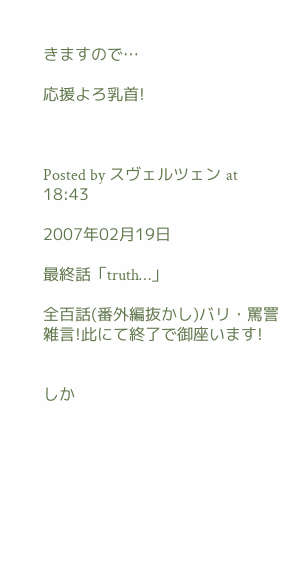きますので…

応援よろ乳首!



Posted by スヴェルツェン at 18:43

2007年02月19日

最終話「truth…」

全百話(番外編抜かし)バリ・罵詈雑言!此にて終了で御座います!


しか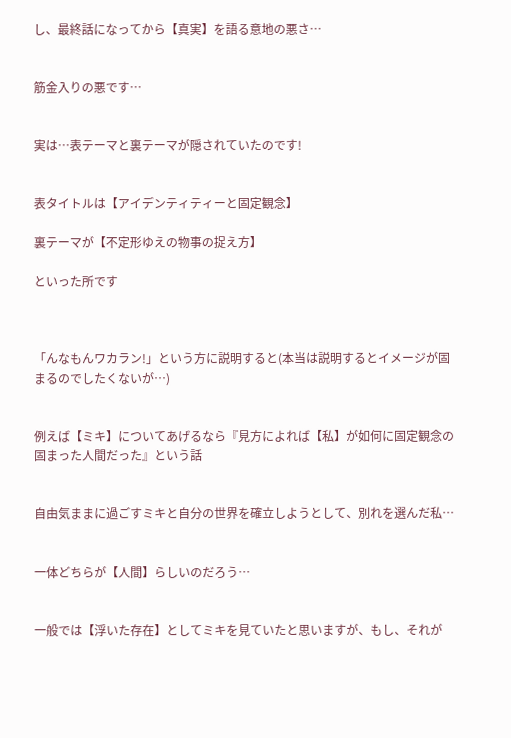し、最終話になってから【真実】を語る意地の悪さ…


筋金入りの悪です…


実は…表テーマと裏テーマが隠されていたのです!


表タイトルは【アイデンティティーと固定観念】

裏テーマが【不定形ゆえの物事の捉え方】

といった所です



「んなもんワカラン!」という方に説明すると(本当は説明するとイメージが固まるのでしたくないが…)


例えば【ミキ】についてあげるなら『見方によれば【私】が如何に固定観念の固まった人間だった』という話


自由気ままに過ごすミキと自分の世界を確立しようとして、別れを選んだ私…


一体どちらが【人間】らしいのだろう…


一般では【浮いた存在】としてミキを見ていたと思いますが、もし、それが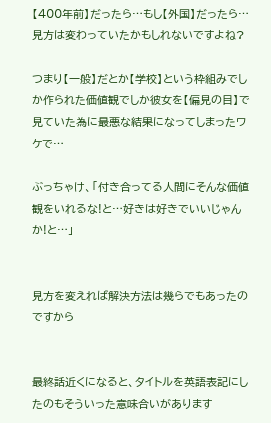【400年前】だったら…もし【外国】だったら…見方は変わっていたかもしれないですよね?

つまり【一般】だとか【学校】という枠組みでしか作られた価値観でしか彼女を【偏見の目】で見ていた為に最悪な結果になってしまったワケで…

ぶっちゃけ、「付き合ってる人間にそんな価値観をいれるな!と…好きは好きでいいじゃんか!と…」


見方を変えれば解決方法は幾らでもあったのですから


最終話近くになると、タイトルを英語表記にしたのもそういった意味合いがあります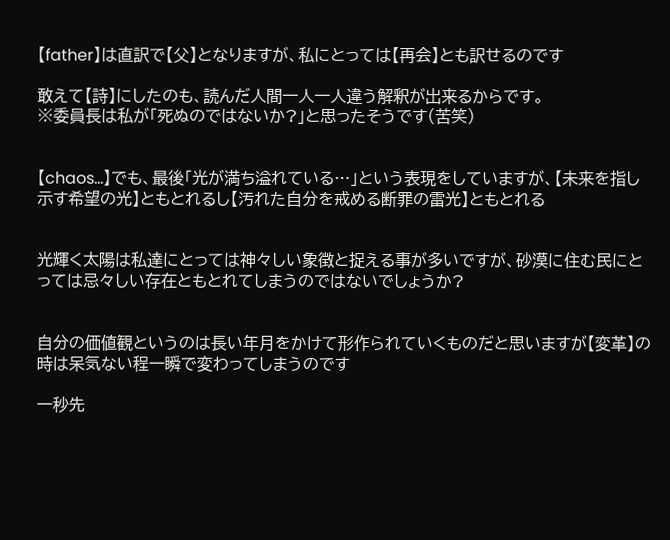【father】は直訳で【父】となりますが、私にとっては【再会】とも訳せるのです

敢えて【詩】にしたのも、読んだ人間一人一人違う解釈が出来るからです。
※委員長は私が「死ぬのではないか?」と思ったそうです(苦笑)


【chaos…】でも、最後「光が満ち溢れている…」という表現をしていますが、【未来を指し示す希望の光】ともとれるし【汚れた自分を戒める断罪の雷光】ともとれる


光輝く太陽は私達にとっては神々しい象徴と捉える事が多いですが、砂漠に住む民にとっては忌々しい存在ともとれてしまうのではないでしょうか?


自分の価値観というのは長い年月をかけて形作られていくものだと思いますが【変革】の時は呆気ない程一瞬で変わってしまうのです

一秒先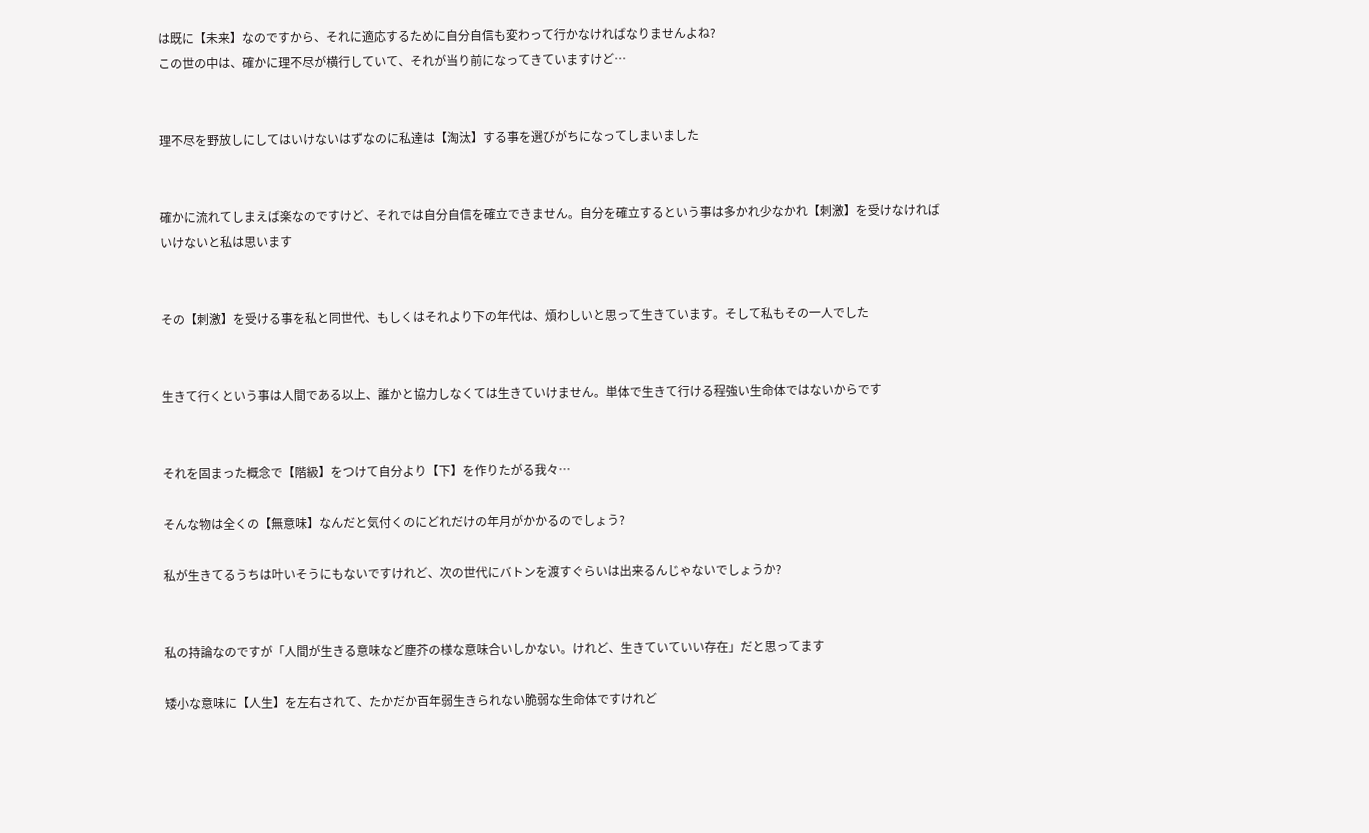は既に【未来】なのですから、それに適応するために自分自信も変わって行かなければなりませんよね?
この世の中は、確かに理不尽が横行していて、それが当り前になってきていますけど…


理不尽を野放しにしてはいけないはずなのに私達は【淘汰】する事を選びがちになってしまいました


確かに流れてしまえば楽なのですけど、それでは自分自信を確立できません。自分を確立するという事は多かれ少なかれ【刺激】を受けなければいけないと私は思います


その【刺激】を受ける事を私と同世代、もしくはそれより下の年代は、煩わしいと思って生きています。そして私もその一人でした


生きて行くという事は人間である以上、誰かと協力しなくては生きていけません。単体で生きて行ける程強い生命体ではないからです


それを固まった概念で【階級】をつけて自分より【下】を作りたがる我々…

そんな物は全くの【無意味】なんだと気付くのにどれだけの年月がかかるのでしょう?

私が生きてるうちは叶いそうにもないですけれど、次の世代にバトンを渡すぐらいは出来るんじゃないでしょうか?


私の持論なのですが「人間が生きる意味など塵芥の様な意味合いしかない。けれど、生きていていい存在」だと思ってます

矮小な意味に【人生】を左右されて、たかだか百年弱生きられない脆弱な生命体ですけれど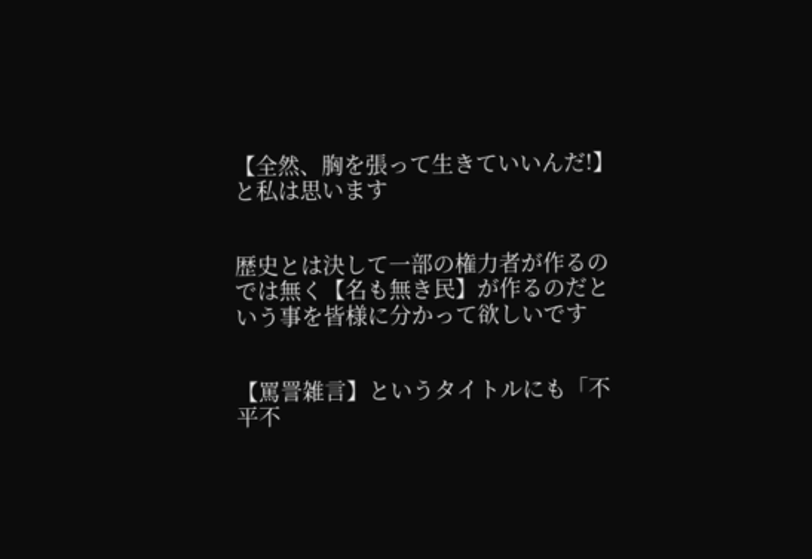【全然、胸を張って生きていいんだ!】と私は思います


歴史とは決して一部の権力者が作るのでは無く【名も無き民】が作るのだという事を皆様に分かって欲しいです


【罵詈雑言】というタイトルにも「不平不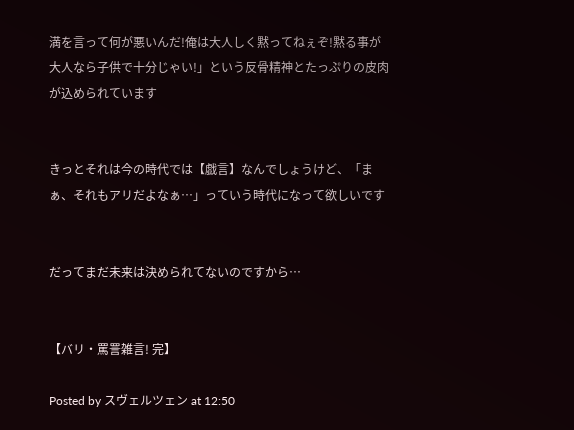満を言って何が悪いんだ!俺は大人しく黙ってねぇぞ!黙る事が大人なら子供で十分じゃい!」という反骨精神とたっぷりの皮肉が込められています


きっとそれは今の時代では【戯言】なんでしょうけど、「まぁ、それもアリだよなぁ…」っていう時代になって欲しいです


だってまだ未来は決められてないのですから…


【バリ・罵詈雑言! 完】

Posted by スヴェルツェン at 12:50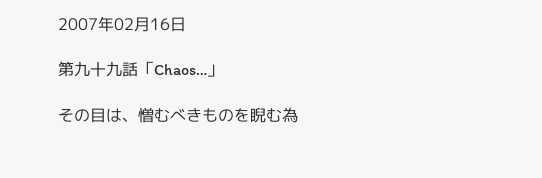2007年02月16日

第九十九話「Chaos…」

その目は、憎むべきものを睨む為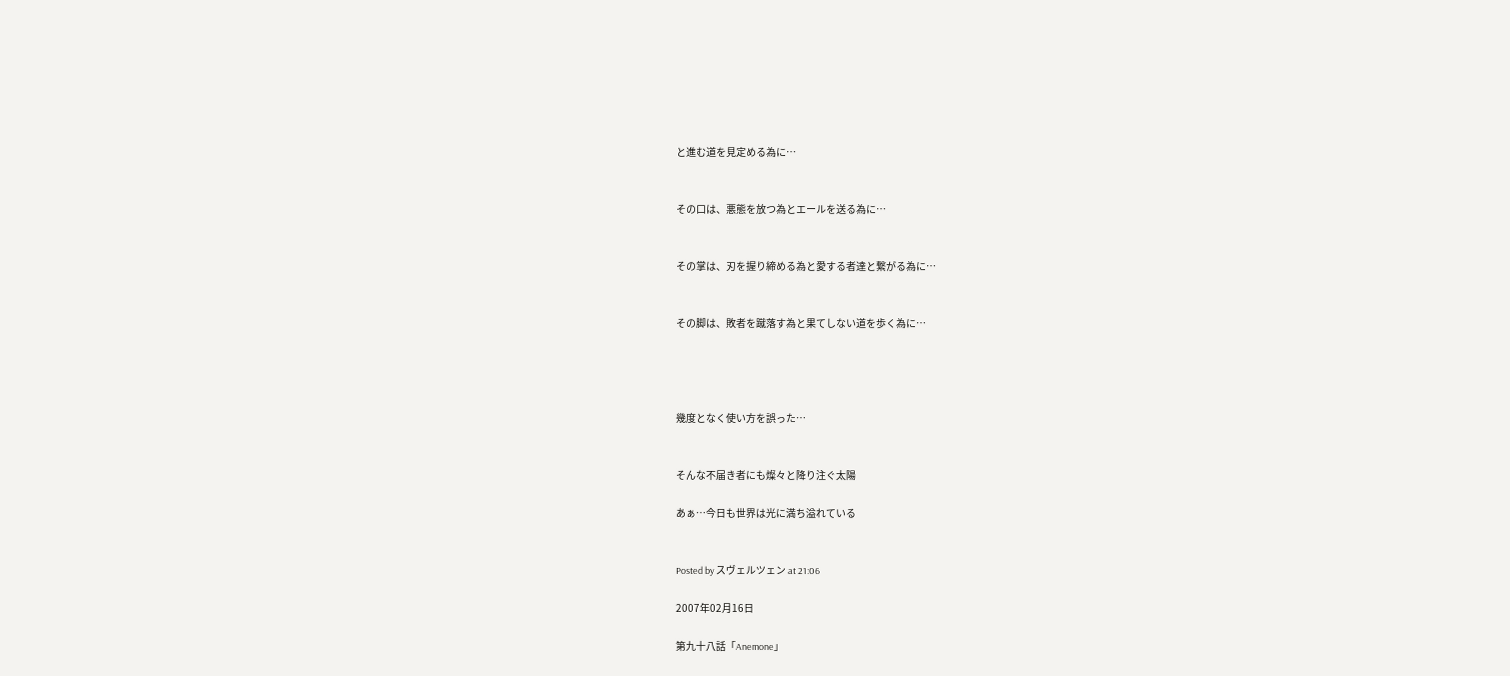と進む道を見定める為に…


その口は、悪態を放つ為とエールを送る為に…


その掌は、刃を握り締める為と愛する者達と繋がる為に…


その脚は、敗者を蹴落す為と果てしない道を歩く為に…




幾度となく使い方を誤った…


そんな不届き者にも燦々と降り注ぐ太陽

あぁ…今日も世界は光に満ち溢れている


Posted by スヴェルツェン at 21:06

2007年02月16日

第九十八話「Anemone」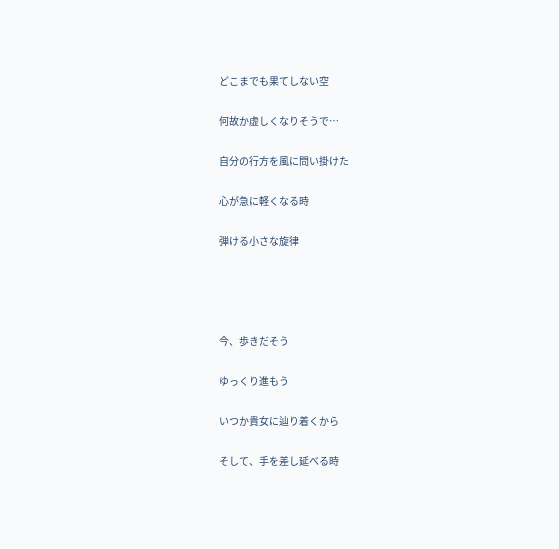どこまでも果てしない空

何故か虚しくなりそうで…

自分の行方を風に問い掛けた

心が急に軽くなる時

弾ける小さな旋律




今、歩きだそう

ゆっくり進もう

いつか貴女に辿り着くから

そして、手を差し延べる時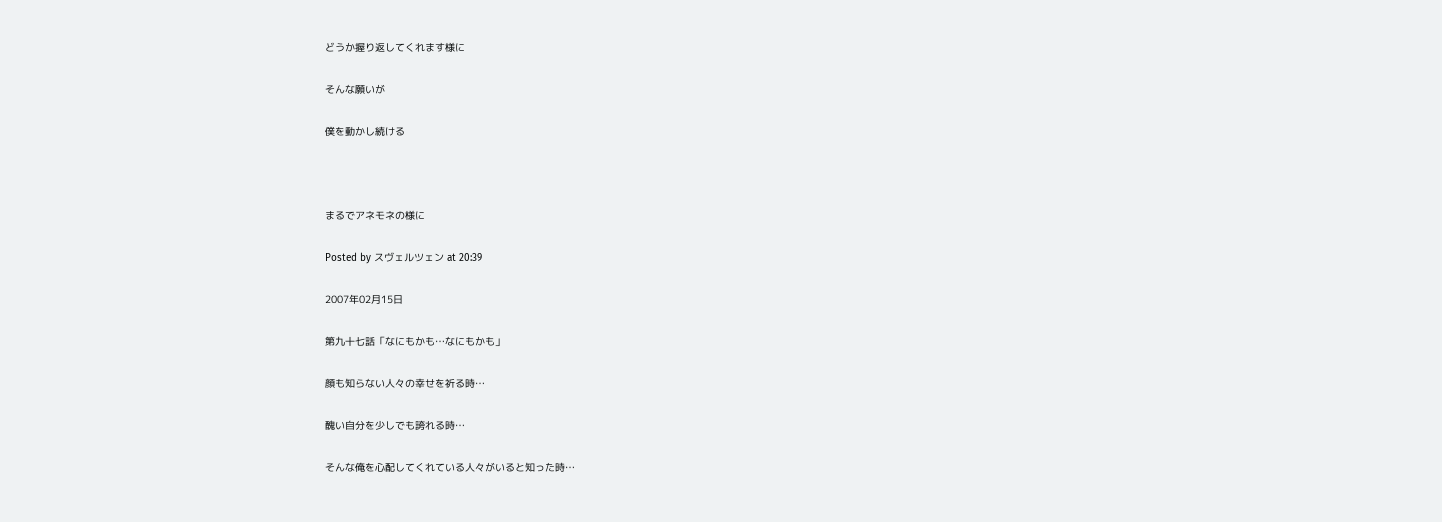どうか握り返してくれます様に

そんな願いが

僕を動かし続ける



まるでアネモネの様に

Posted by スヴェルツェン at 20:39

2007年02月15日

第九十七話「なにもかも…なにもかも」

顔も知らない人々の幸せを祈る時…

醜い自分を少しでも誇れる時…

そんな俺を心配してくれている人々がいると知った時…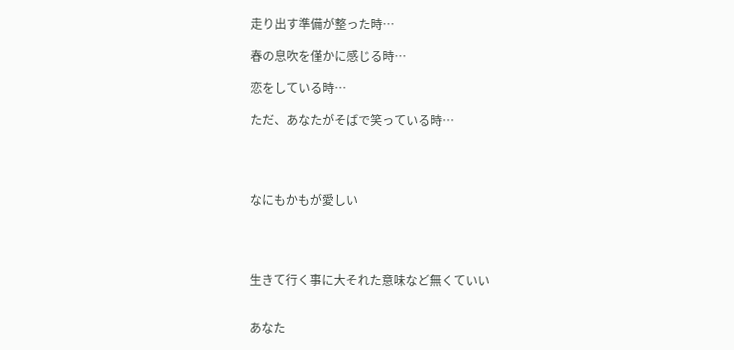走り出す準備が整った時…

春の息吹を僅かに感じる時…

恋をしている時…

ただ、あなたがそばで笑っている時…




なにもかもが愛しい




生きて行く事に大それた意味など無くていい


あなた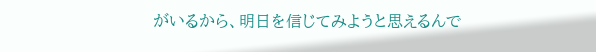がいるから、明日を信じてみようと思えるんで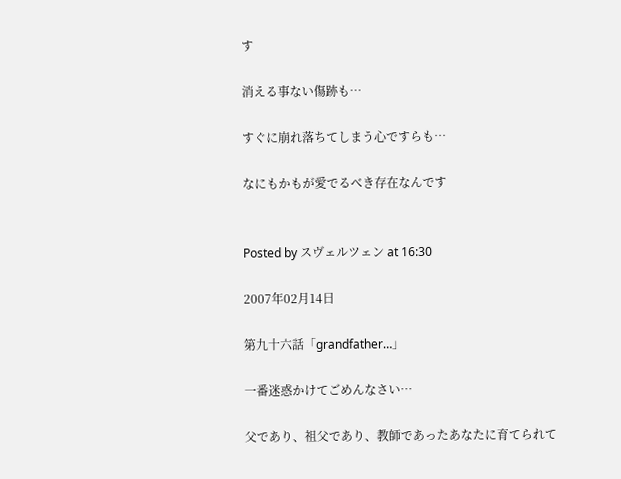す

消える事ない傷跡も…

すぐに崩れ落ちてしまう心ですらも…

なにもかもが愛でるべき存在なんです


Posted by スヴェルツェン at 16:30

2007年02月14日

第九十六話「grandfather…」

一番迷惑かけてごめんなさい…

父であり、祖父であり、教師であったあなたに育てられて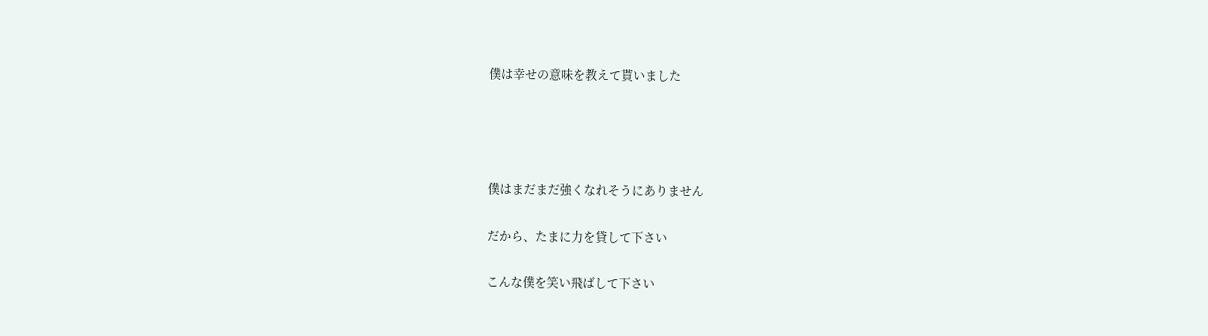僕は幸せの意味を教えて貰いました




僕はまだまだ強くなれそうにありません

だから、たまに力を貸して下さい

こんな僕を笑い飛ばして下さい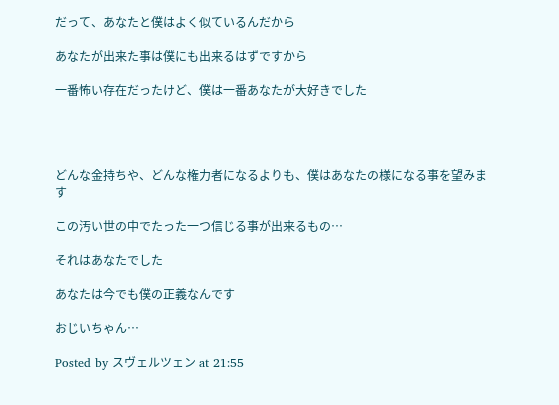だって、あなたと僕はよく似ているんだから

あなたが出来た事は僕にも出来るはずですから

一番怖い存在だったけど、僕は一番あなたが大好きでした




どんな金持ちや、どんな権力者になるよりも、僕はあなたの様になる事を望みます

この汚い世の中でたった一つ信じる事が出来るもの…

それはあなたでした

あなたは今でも僕の正義なんです

おじいちゃん…

Posted by スヴェルツェン at 21:55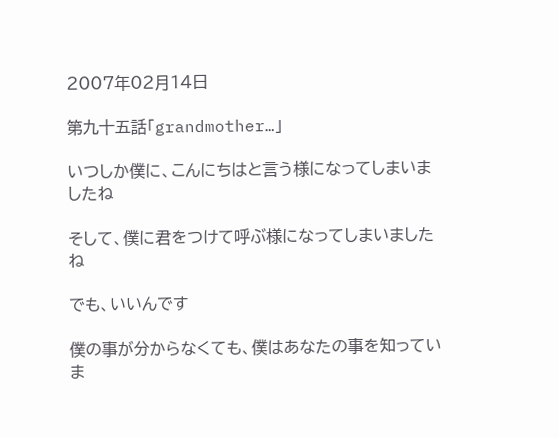2007年02月14日

第九十五話「grandmother…」

いつしか僕に、こんにちはと言う様になってしまいましたね

そして、僕に君をつけて呼ぶ様になってしまいましたね

でも、いいんです

僕の事が分からなくても、僕はあなたの事を知っていま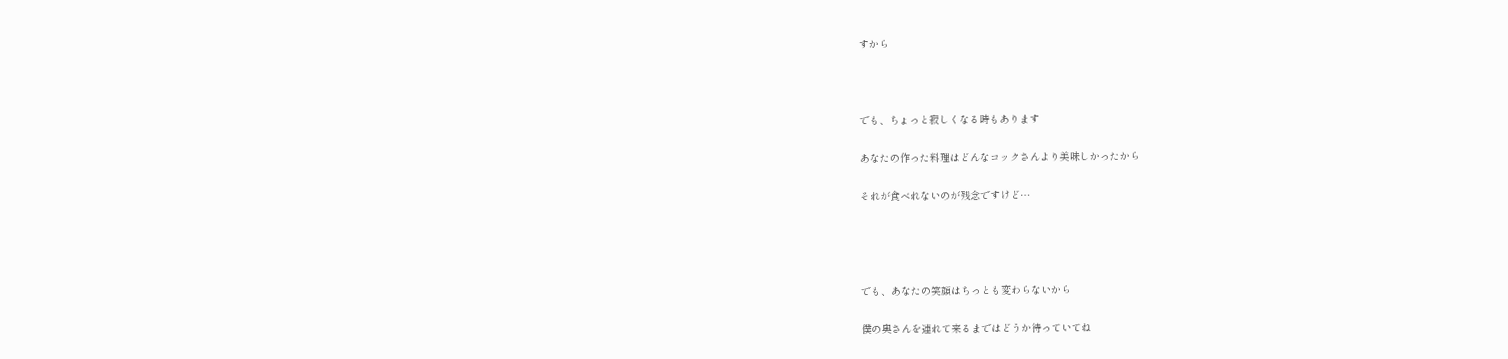すから



でも、ちょっと寂しくなる時もあります

あなたの作った料理はどんなコックさんより美味しかったから

それが食べれないのが残念ですけど…




でも、あなたの笑顔はちっとも変わらないから

僕の奥さんを連れて来るまではどうか待っていてね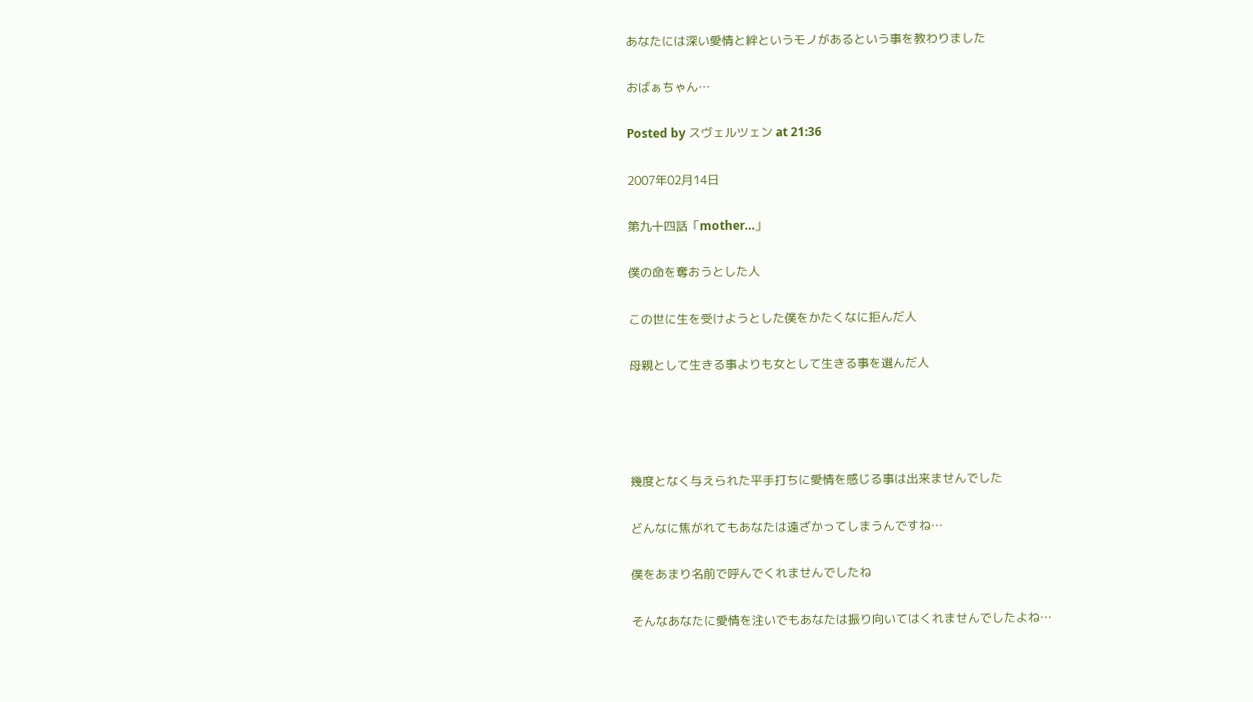あなたには深い愛情と絆というモノがあるという事を教わりました

おばぁちゃん…

Posted by スヴェルツェン at 21:36

2007年02月14日

第九十四話「mother…」

僕の命を奪おうとした人

この世に生を受けようとした僕をかたくなに拒んだ人

母親として生きる事よりも女として生きる事を選んだ人




幾度となく与えられた平手打ちに愛情を感じる事は出来ませんでした

どんなに焦がれてもあなたは遠ざかってしまうんですね…

僕をあまり名前で呼んでくれませんでしたね

そんなあなたに愛情を注いでもあなたは振り向いてはくれませんでしたよね…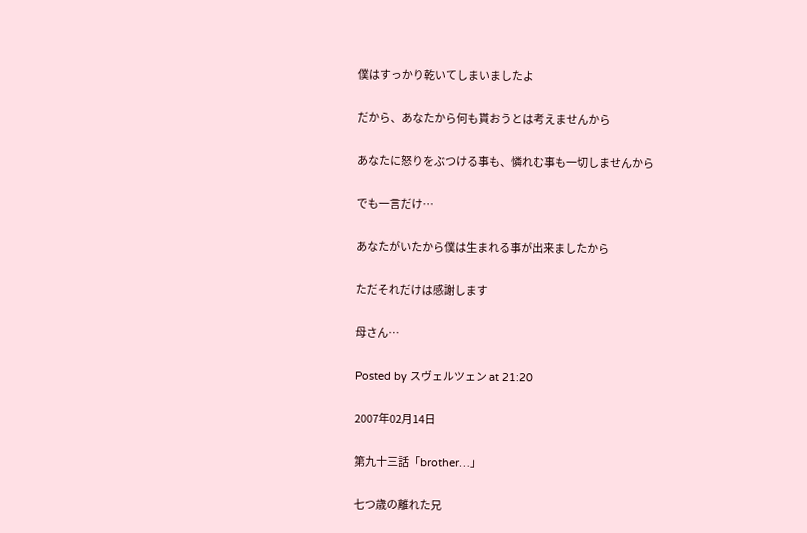僕はすっかり乾いてしまいましたよ

だから、あなたから何も貰おうとは考えませんから

あなたに怒りをぶつける事も、憐れむ事も一切しませんから

でも一言だけ…

あなたがいたから僕は生まれる事が出来ましたから

ただそれだけは感謝します

母さん…

Posted by スヴェルツェン at 21:20

2007年02月14日

第九十三話「brother…」

七つ歳の離れた兄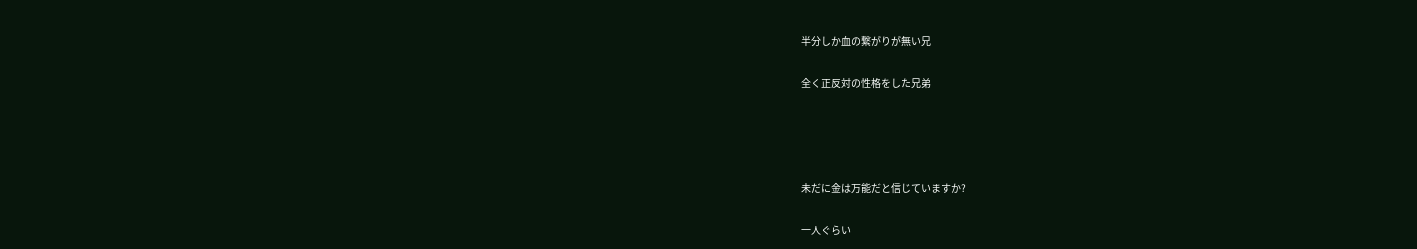半分しか血の繋がりが無い兄

全く正反対の性格をした兄弟




未だに金は万能だと信じていますか?

一人ぐらい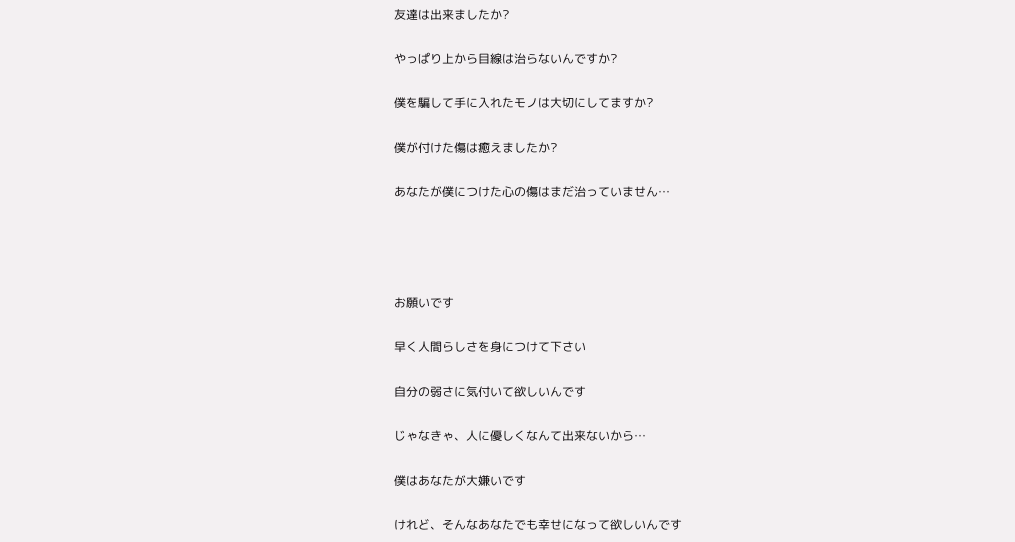友達は出来ましたか?

やっぱり上から目線は治らないんですか?

僕を騙して手に入れたモノは大切にしてますか?

僕が付けた傷は癒えましたか?

あなたが僕につけた心の傷はまだ治っていません…




お願いです

早く人間らしさを身につけて下さい

自分の弱さに気付いて欲しいんです

じゃなきゃ、人に優しくなんて出来ないから…

僕はあなたが大嫌いです

けれど、そんなあなたでも幸せになって欲しいんです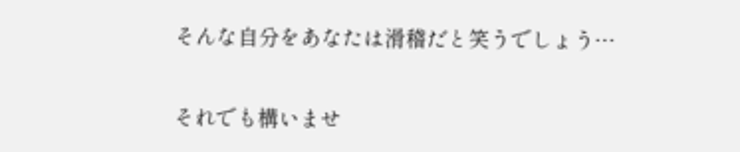そんな自分をあなたは滑稽だと笑うでしょう…

それでも構いませ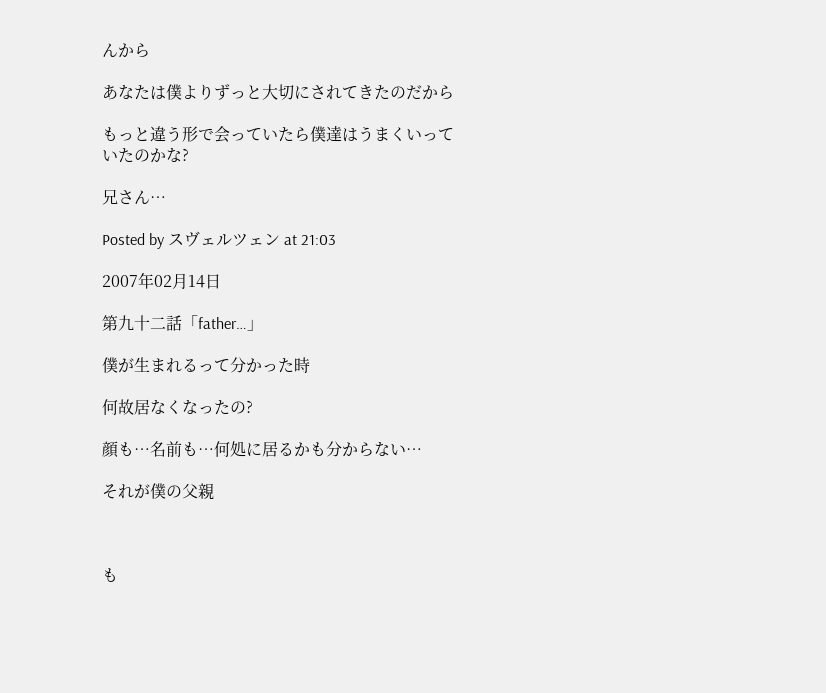んから

あなたは僕よりずっと大切にされてきたのだから

もっと違う形で会っていたら僕達はうまくいっていたのかな?

兄さん…

Posted by スヴェルツェン at 21:03

2007年02月14日

第九十二話「father…」

僕が生まれるって分かった時

何故居なくなったの?

顔も…名前も…何処に居るかも分からない…

それが僕の父親



も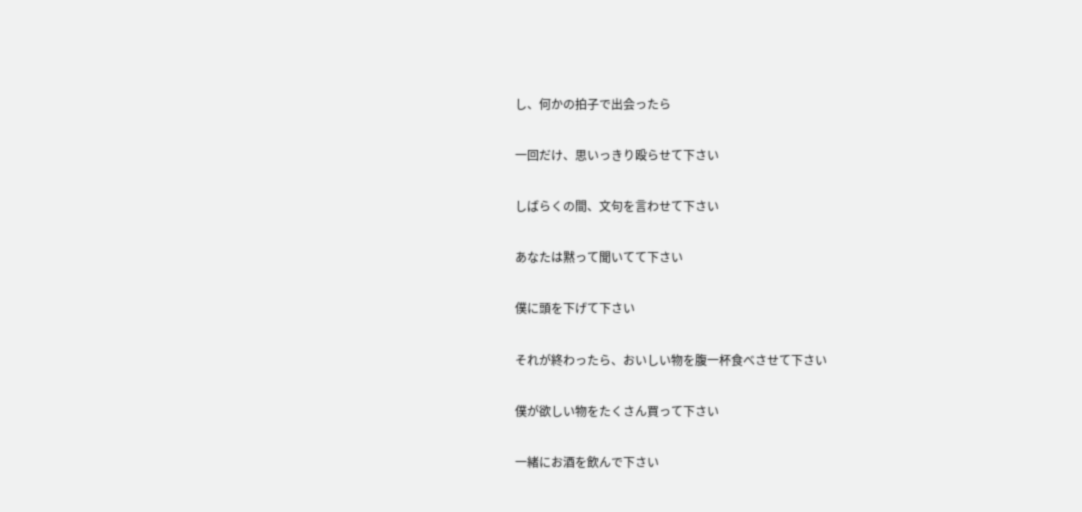し、何かの拍子で出会ったら

一回だけ、思いっきり殴らせて下さい

しばらくの間、文句を言わせて下さい

あなたは黙って聞いてて下さい

僕に頭を下げて下さい

それが終わったら、おいしい物を腹一杯食べさせて下さい

僕が欲しい物をたくさん買って下さい

一緒にお酒を飲んで下さい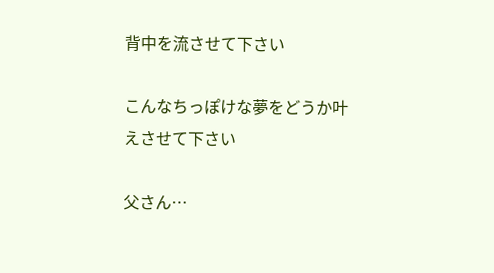背中を流させて下さい

こんなちっぽけな夢をどうか叶えさせて下さい

父さん…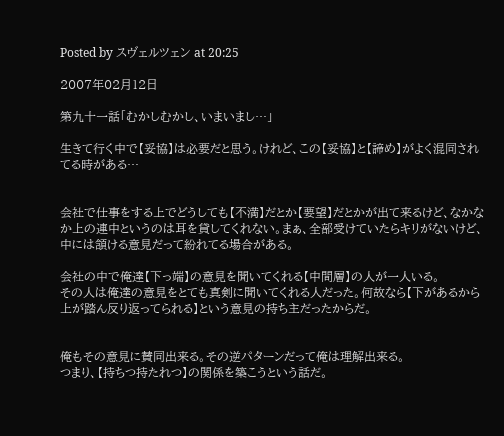Posted by スヴェルツェン at 20:25

2007年02月12日

第九十一話「むかしむかし、いまいまし…」

生きて行く中で【妥協】は必要だと思う。けれど、この【妥協】と【諦め】がよく混同されてる時がある…


会社で仕事をする上でどうしても【不満】だとか【要望】だとかが出て来るけど、なかなか上の連中というのは耳を貸してくれない。まぁ、全部受けていたらキリがないけど、中には頷ける意見だって紛れてる場合がある。

会社の中で俺達【下っ端】の意見を聞いてくれる【中間層】の人が一人いる。
その人は俺達の意見をとても真剣に聞いてくれる人だった。何故なら【下があるから上が踏ん反り返ってられる】という意見の持ち主だったからだ。


俺もその意見に賛同出来る。その逆パターンだって俺は理解出来る。
つまり、【持ちつ持たれつ】の関係を築こうという話だ。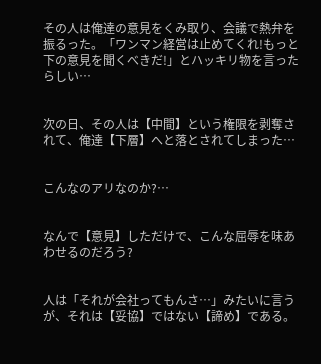その人は俺達の意見をくみ取り、会議で熱弁を振るった。「ワンマン経営は止めてくれ!もっと下の意見を聞くべきだ!」とハッキリ物を言ったらしい…


次の日、その人は【中間】という権限を剥奪されて、俺達【下層】へと落とされてしまった…


こんなのアリなのか?…


なんで【意見】しただけで、こんな屈辱を味あわせるのだろう?


人は「それが会社ってもんさ…」みたいに言うが、それは【妥協】ではない【諦め】である。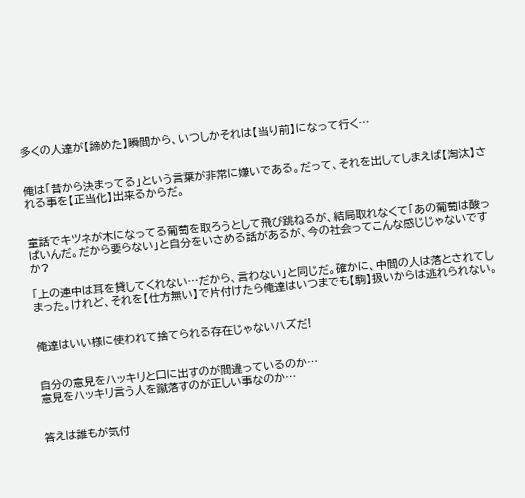多くの人達が【諦めた】瞬間から、いつしかそれは【当り前】になって行く…


俺は「昔から決まってる」という言葉が非常に嫌いである。だって、それを出してしまえば【淘汰】される事を【正当化】出来るからだ。


童話でキツネが木になってる葡萄を取ろうとして飛び跳ねるが、結局取れなくて「あの葡萄は酸っぱいんだ。だから要らない」と自分をいさめる話があるが、今の社会ってこんな感じじゃないですか?

「上の連中は耳を貸してくれない…だから、言わない」と同じだ。確かに、中間の人は落とされてしまった。けれど、それを【仕方無い】で片付けたら俺達はいつまでも【駒】扱いからは逃れられない。


俺達はいい様に使われて捨てられる存在じゃないハズだ!


自分の意見をハッキリと口に出すのが間違っているのか…
意見をハッキリ言う人を蹴落すのが正しい事なのか…


答えは誰もが気付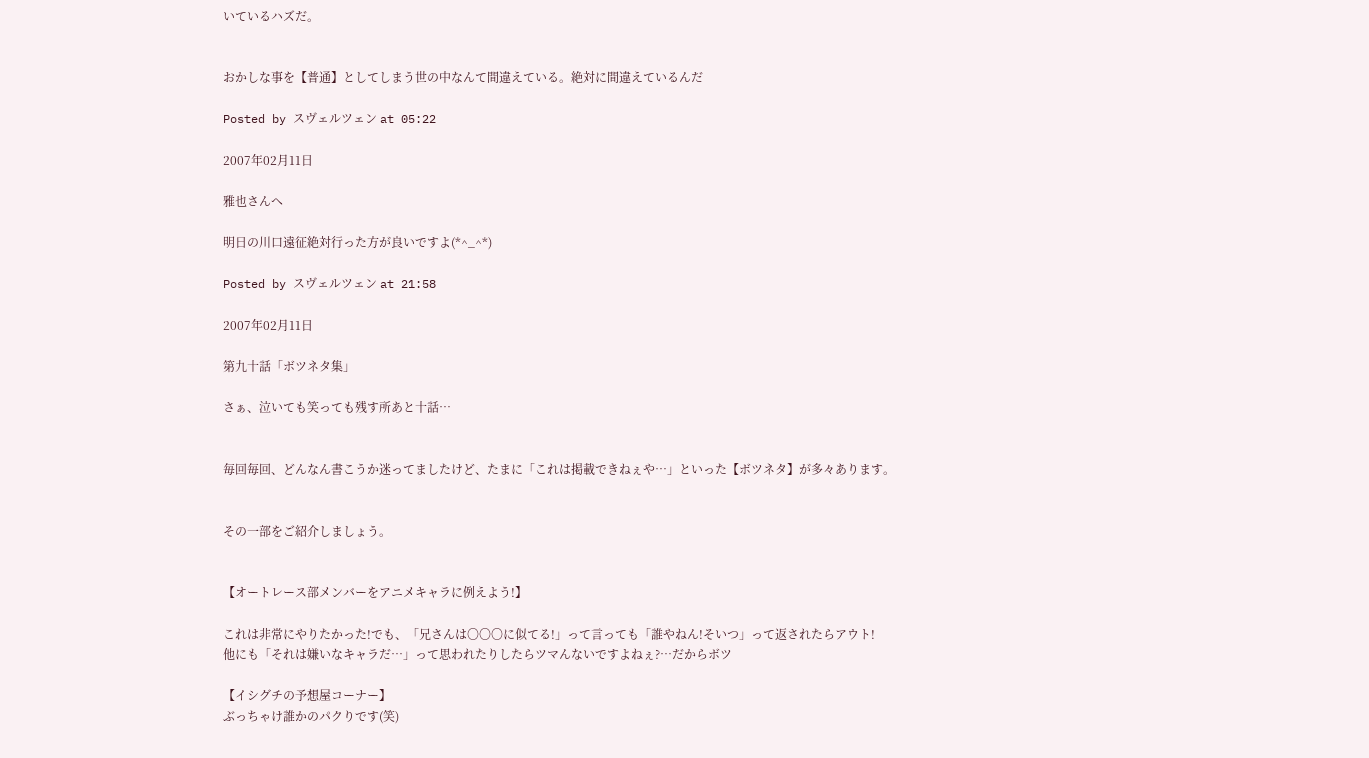いているハズだ。


おかしな事を【普通】としてしまう世の中なんて間違えている。絶対に間違えているんだ

Posted by スヴェルツェン at 05:22

2007年02月11日

雅也さんへ

明日の川口遠征絶対行った方が良いですよ(*^_^*)

Posted by スヴェルツェン at 21:58

2007年02月11日

第九十話「ボツネタ集」

さぁ、泣いても笑っても残す所あと十話…


毎回毎回、どんなん書こうか迷ってましたけど、たまに「これは掲載できねぇや…」といった【ボツネタ】が多々あります。


その一部をご紹介しましょう。


【オートレース部メンバーをアニメキャラに例えよう!】

これは非常にやりたかった!でも、「兄さんは〇〇〇に似てる!」って言っても「誰やねん!そいつ」って返されたらアウト!
他にも「それは嫌いなキャラだ…」って思われたりしたらツマんないですよねぇ?…だからボツ

【イシグチの予想屋コーナー】
ぶっちゃけ誰かのパクりです(笑)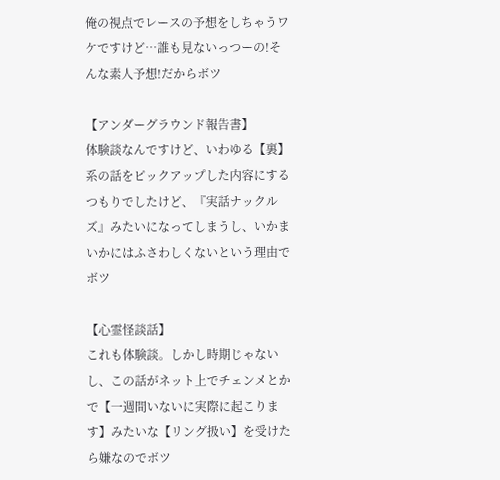俺の視点でレースの予想をしちゃうワケですけど…誰も見ないっつーの!そんな素人予想!だからボツ

【アンダーグラウンド報告書】
体験談なんですけど、いわゆる【裏】系の話をピックアップした内容にするつもりでしたけど、『実話ナックルズ』みたいになってしまうし、いかまいかにはふさわしくないという理由でボツ

【心霊怪談話】
これも体験談。しかし時期じゃないし、この話がネット上でチェンメとかで【一週間いないに実際に起こります】みたいな【リング扱い】を受けたら嫌なのでボツ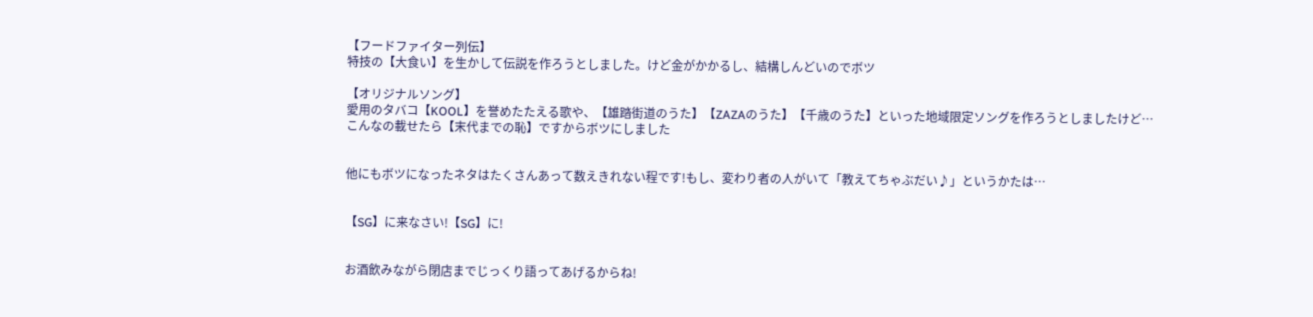【フードファイター列伝】
特技の【大食い】を生かして伝説を作ろうとしました。けど金がかかるし、結構しんどいのでボツ

【オリジナルソング】
愛用のタバコ【KOOL】を誉めたたえる歌や、【雄踏街道のうた】【ZAZAのうた】【千歳のうた】といった地域限定ソングを作ろうとしましたけど…
こんなの載せたら【末代までの恥】ですからボツにしました


他にもボツになったネタはたくさんあって数えきれない程です!もし、変わり者の人がいて「教えてちゃぶだい♪」というかたは…


【SG】に来なさい!【SG】に!


お酒飲みながら閉店までじっくり語ってあげるからね!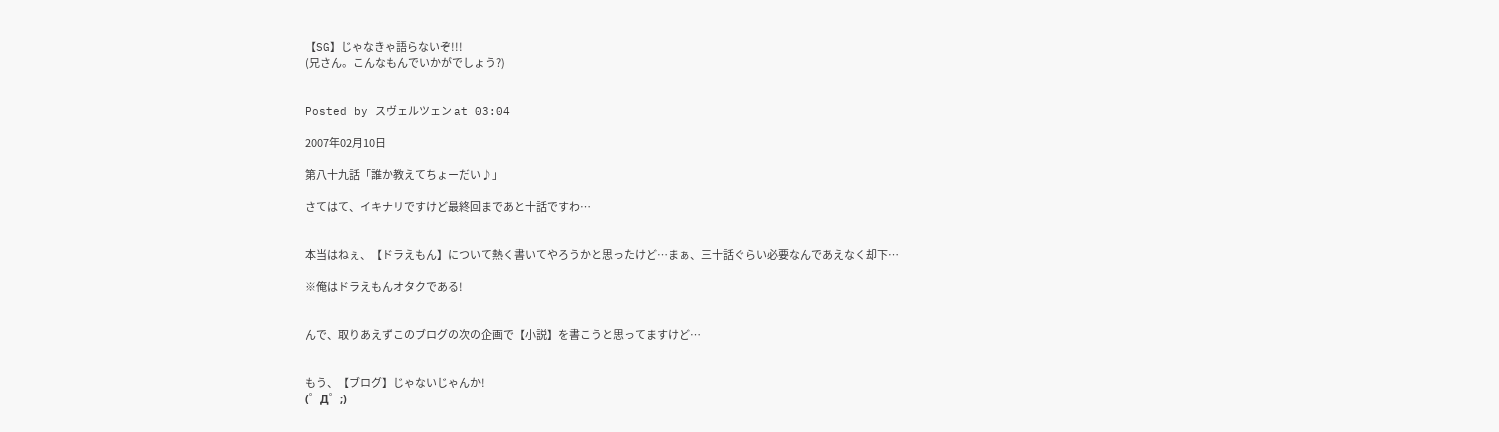【SG】じゃなきゃ語らないぞ!!!
(兄さん。こんなもんでいかがでしょう?)


Posted by スヴェルツェン at 03:04

2007年02月10日

第八十九話「誰か教えてちょーだい♪」

さてはて、イキナリですけど最終回まであと十話ですわ…


本当はねぇ、【ドラえもん】について熱く書いてやろうかと思ったけど…まぁ、三十話ぐらい必要なんであえなく却下…

※俺はドラえもんオタクである!


んで、取りあえずこのブログの次の企画で【小説】を書こうと思ってますけど…


もう、【ブログ】じゃないじゃんか!
(゜Д゜;)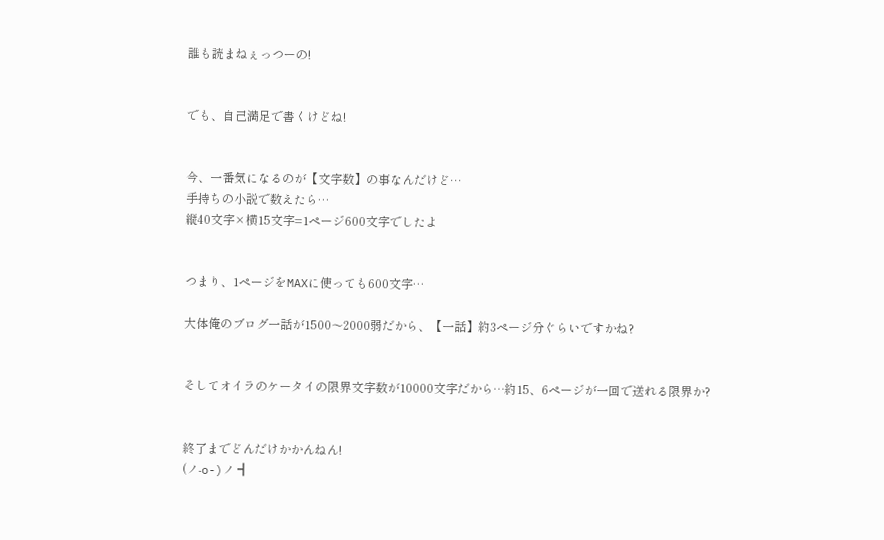誰も読まねぇっつーの!


でも、自己満足で書くけどね!


今、一番気になるのが【文字数】の事なんだけど…
手持ちの小説で数えたら…
縦40文字×横15文字=1ページ600文字でしたよ


つまり、1ページをMAXに使っても600文字…

大体俺のブログ一話が1500〜2000弱だから、【一話】約3ページ分ぐらいですかね?


そしてオイラのケータイの限界文字数が10000文字だから…約15、6ページが一回で送れる限界か?


終了までどんだけかかんねん!
(ノ-o-)ノ ┫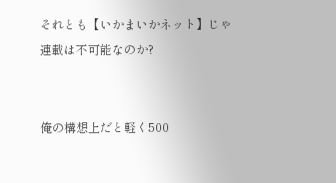それとも【いかまいかネット】じゃ連載は不可能なのか?


俺の構想上だと軽く500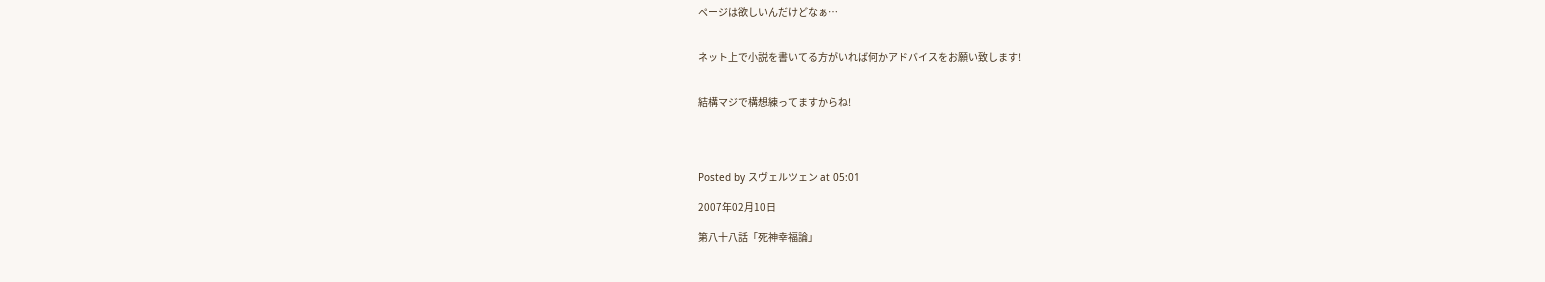ページは欲しいんだけどなぁ…


ネット上で小説を書いてる方がいれば何かアドバイスをお願い致します!


結構マジで構想練ってますからね!




Posted by スヴェルツェン at 05:01

2007年02月10日

第八十八話「死神幸福論」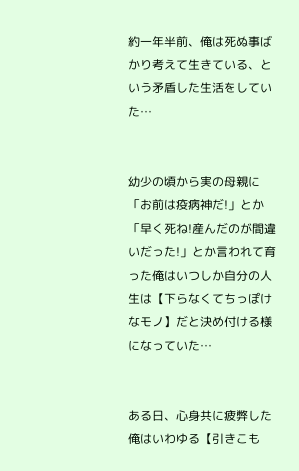約一年半前、俺は死ぬ事ばかり考えて生きている、という矛盾した生活をしていた…


幼少の頃から実の母親に「お前は疫病神だ!」とか「早く死ね!産んだのが間違いだった!」とか言われて育った俺はいつしか自分の人生は【下らなくてちっぽけなモノ】だと決め付ける様になっていた…


ある日、心身共に疲弊した俺はいわゆる【引きこも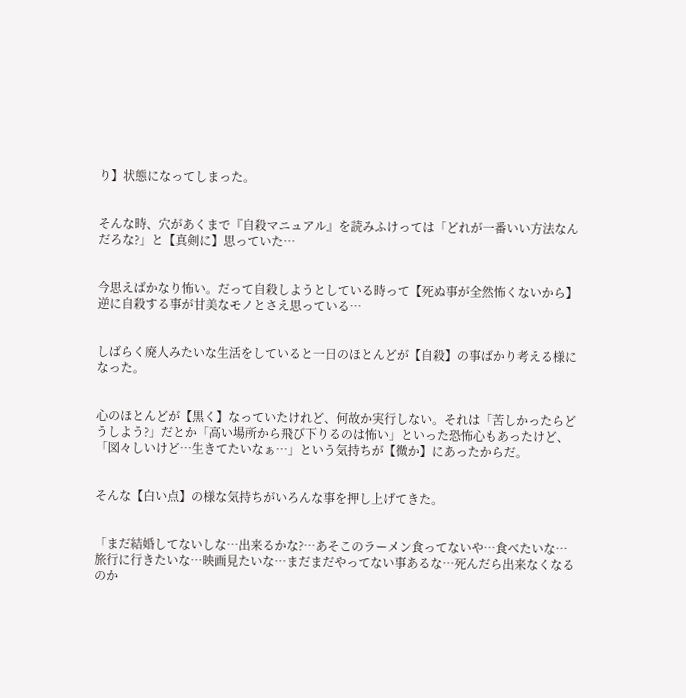り】状態になってしまった。


そんな時、穴があくまで『自殺マニュアル』を読みふけっては「どれが一番いい方法なんだろな?」と【真剣に】思っていた…


今思えばかなり怖い。だって自殺しようとしている時って【死ぬ事が全然怖くないから】逆に自殺する事が甘美なモノとさえ思っている…


しばらく廃人みたいな生活をしていると一日のほとんどが【自殺】の事ばかり考える様になった。


心のほとんどが【黒く】なっていたけれど、何故か実行しない。それは「苦しかったらどうしよう?」だとか「高い場所から飛び下りるのは怖い」といった恐怖心もあったけど、「図々しいけど…生きてたいなぁ…」という気持ちが【微か】にあったからだ。


そんな【白い点】の様な気持ちがいろんな事を押し上げてきた。


「まだ結婚してないしな…出来るかな?…あそこのラーメン食ってないや…食べたいな…旅行に行きたいな…映画見たいな…まだまだやってない事あるな…死んだら出来なくなるのか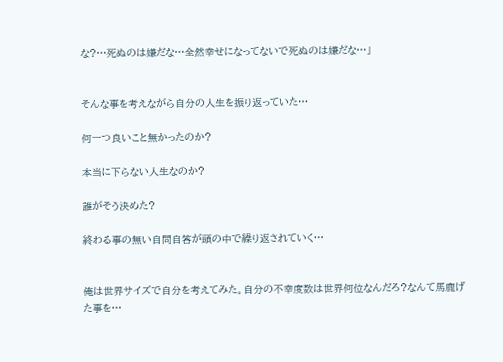な?…死ぬのは嫌だな…全然幸せになってないで死ぬのは嫌だな…」


そんな事を考えながら自分の人生を振り返っていた…

何一つ良いこと無かったのか?

本当に下らない人生なのか?

誰がそう決めた?

終わる事の無い自問自答が頭の中で繰り返されていく…


俺は世界サイズで自分を考えてみた。自分の不幸度数は世界何位なんだろ?なんて馬鹿げた事を…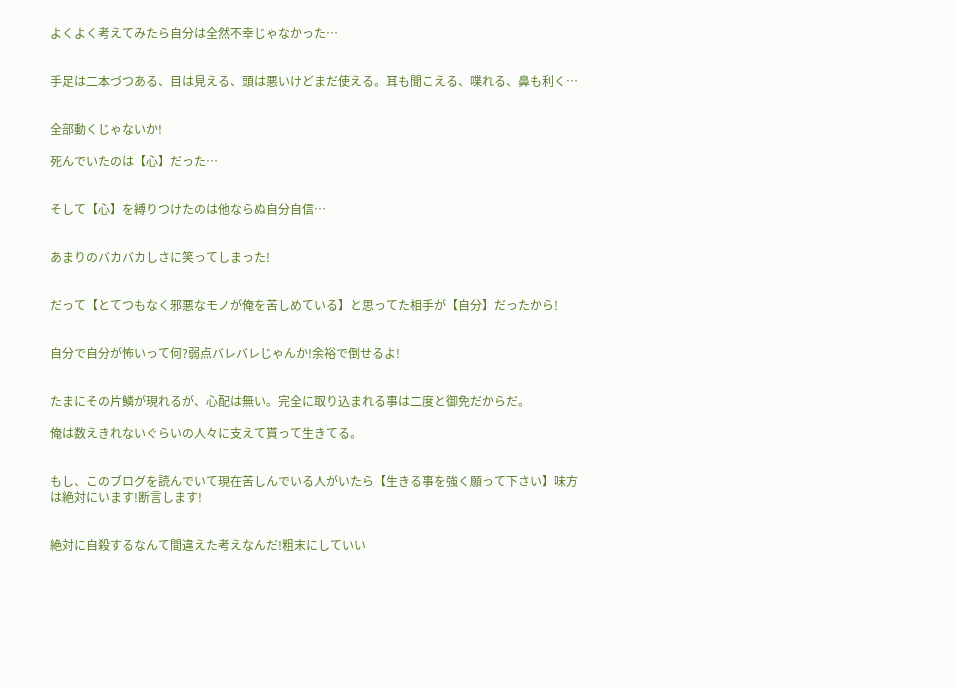よくよく考えてみたら自分は全然不幸じゃなかった…


手足は二本づつある、目は見える、頭は悪いけどまだ使える。耳も聞こえる、喋れる、鼻も利く…


全部動くじゃないか!

死んでいたのは【心】だった…


そして【心】を縛りつけたのは他ならぬ自分自信…


あまりのバカバカしさに笑ってしまった!


だって【とてつもなく邪悪なモノが俺を苦しめている】と思ってた相手が【自分】だったから!


自分で自分が怖いって何?弱点バレバレじゃんか!余裕で倒せるよ!


たまにその片鱗が現れるが、心配は無い。完全に取り込まれる事は二度と御免だからだ。

俺は数えきれないぐらいの人々に支えて貰って生きてる。


もし、このブログを読んでいて現在苦しんでいる人がいたら【生きる事を強く願って下さい】味方は絶対にいます!断言します!


絶対に自殺するなんて間違えた考えなんだ!粗末にしていい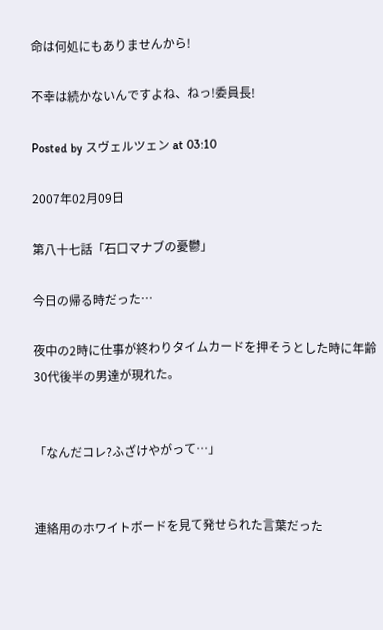命は何処にもありませんから!

不幸は続かないんですよね、ねっ!委員長!

Posted by スヴェルツェン at 03:10

2007年02月09日

第八十七話「石口マナブの憂鬱」

今日の帰る時だった…

夜中の2時に仕事が終わりタイムカードを押そうとした時に年齢30代後半の男達が現れた。


「なんだコレ?ふざけやがって…」


連絡用のホワイトボードを見て発せられた言葉だった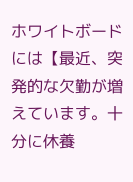ホワイトボードには【最近、突発的な欠勤が増えています。十分に休養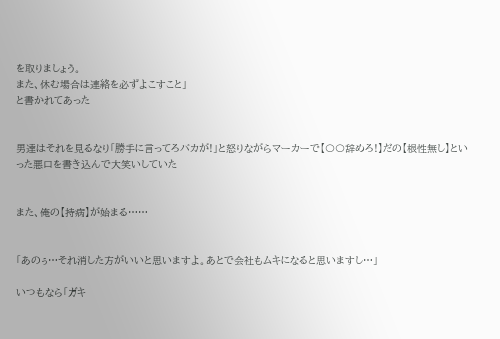を取りましょう。
また、休む場合は連絡を必ずよこすこと」
と書かれてあった


男達はそれを見るなり「勝手に言ってろバカが!」と怒りながらマーカーで【〇〇辞めろ!】だの【根性無し】といった悪口を書き込んで大笑いしていた


また、俺の【持病】が始まる……


「あのぅ…それ消した方がいいと思いますよ。あとで会社もムキになると思いますし…」

いつもなら「ガキ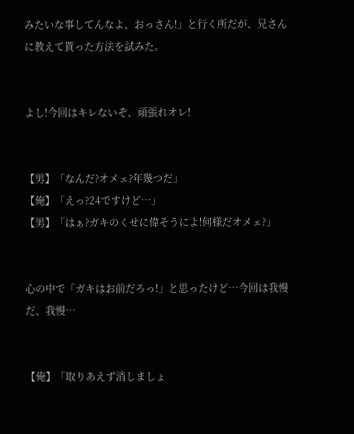みたいな事してんなよ、おっさん!」と行く所だが、兄さんに教えて貰った方法を試みた。


よし!今回はキレないぞ、頑張れオレ!


【男】「なんだ?オメェ?年幾つだ」
【俺】「えっ?24ですけど…」
【男】「はぁ?ガキのくせに偉そうによ!何様だオメェ?」


心の中で「ガキはお前だろっ!」と思ったけど…今回は我慢だ、我慢…


【俺】「取りあえず消しましょ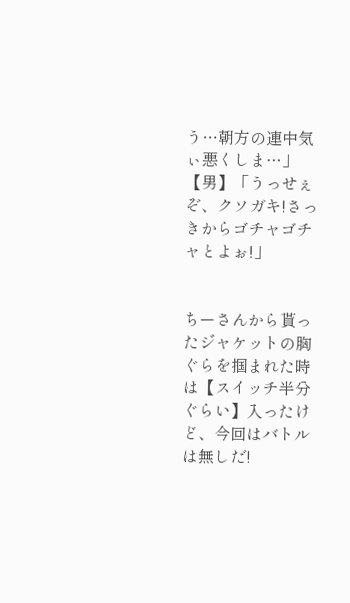う…朝方の連中気ぃ悪くしま…」
【男】「うっせぇぞ、クソガキ!さっきからゴチャゴチャとよぉ!」


ちーさんから貰ったジャケットの胸ぐらを掴まれた時は【スイッチ半分ぐらい】入ったけど、今回はバトルは無しだ!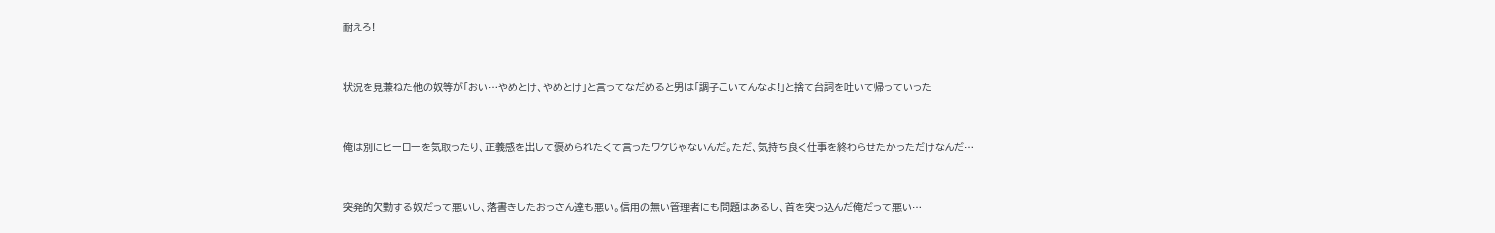耐えろ!


状況を見兼ねた他の奴等が「おい…やめとけ、やめとけ」と言ってなだめると男は「調子こいてんなよ!」と捨て台詞を吐いて帰っていった


俺は別にヒーローを気取ったり、正義感を出して褒められたくて言ったワケじゃないんだ。ただ、気持ち良く仕事を終わらせたかっただけなんだ…


突発的欠勤する奴だって悪いし、落書きしたおっさん達も悪い。信用の無い管理者にも問題はあるし、首を突っ込んだ俺だって悪い…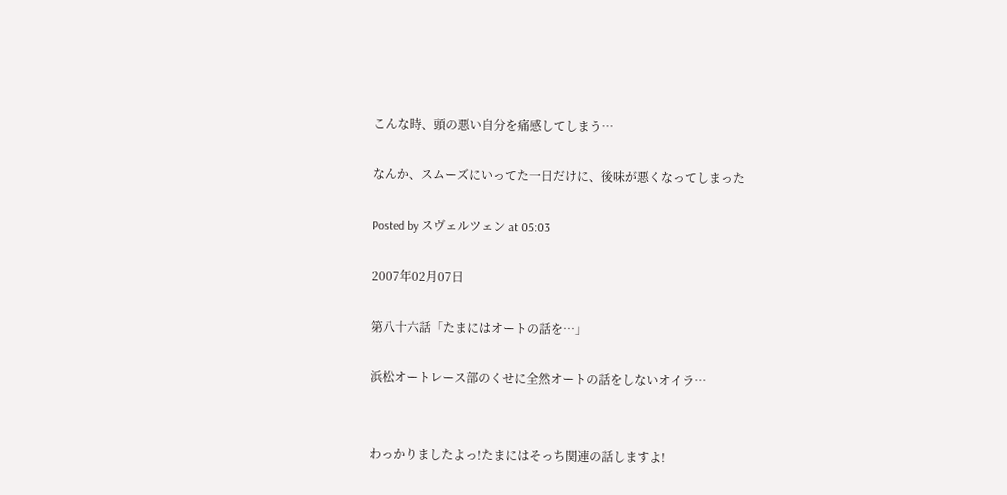こんな時、頭の悪い自分を痛感してしまう…

なんか、スムーズにいってた一日だけに、後味が悪くなってしまった

Posted by スヴェルツェン at 05:03

2007年02月07日

第八十六話「たまにはオートの話を…」

浜松オートレース部のくせに全然オートの話をしないオイラ…


わっかりましたよっ!たまにはそっち関連の話しますよ!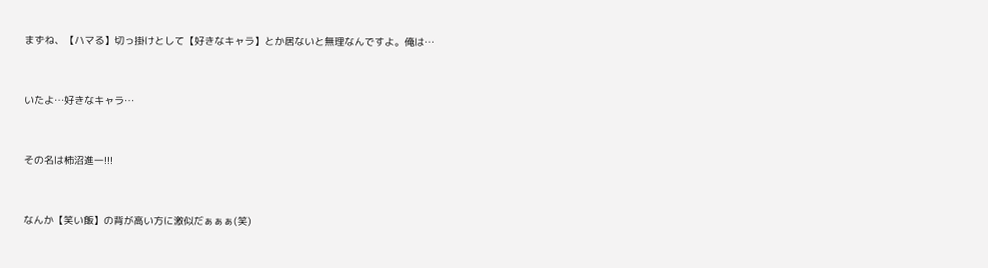まずね、【ハマる】切っ掛けとして【好きなキャラ】とか居ないと無理なんですよ。俺は…


いたよ…好きなキャラ…


その名は柿沼進一!!!


なんか【笑い飯】の背が高い方に激似だぁぁぁ(笑)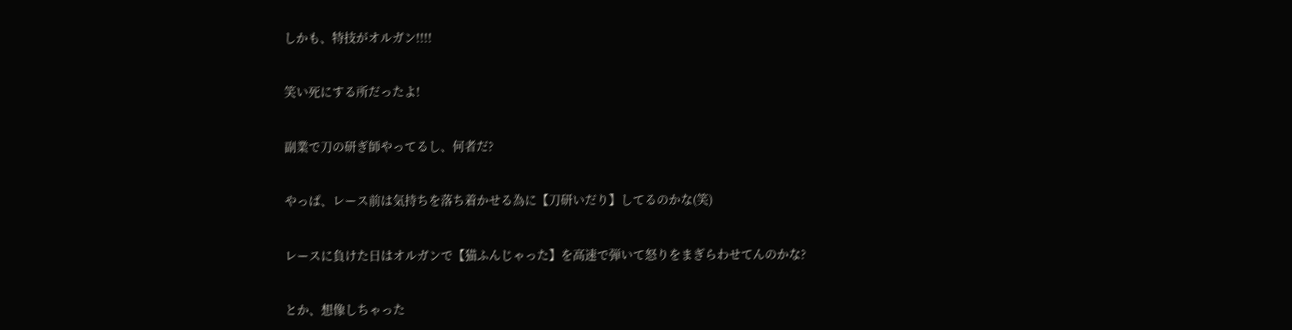しかも、特技がオルガン!!!!


笑い死にする所だったよ!


副業で刀の研ぎ師やってるし、何者だ?


やっぱ、レース前は気持ちを落ち着かせる為に【刀研いだり】してるのかな(笑)


レースに負けた日はオルガンで【猫ふんじゃった】を高速で弾いて怒りをまぎらわせてんのかな?


とか、想像しちゃった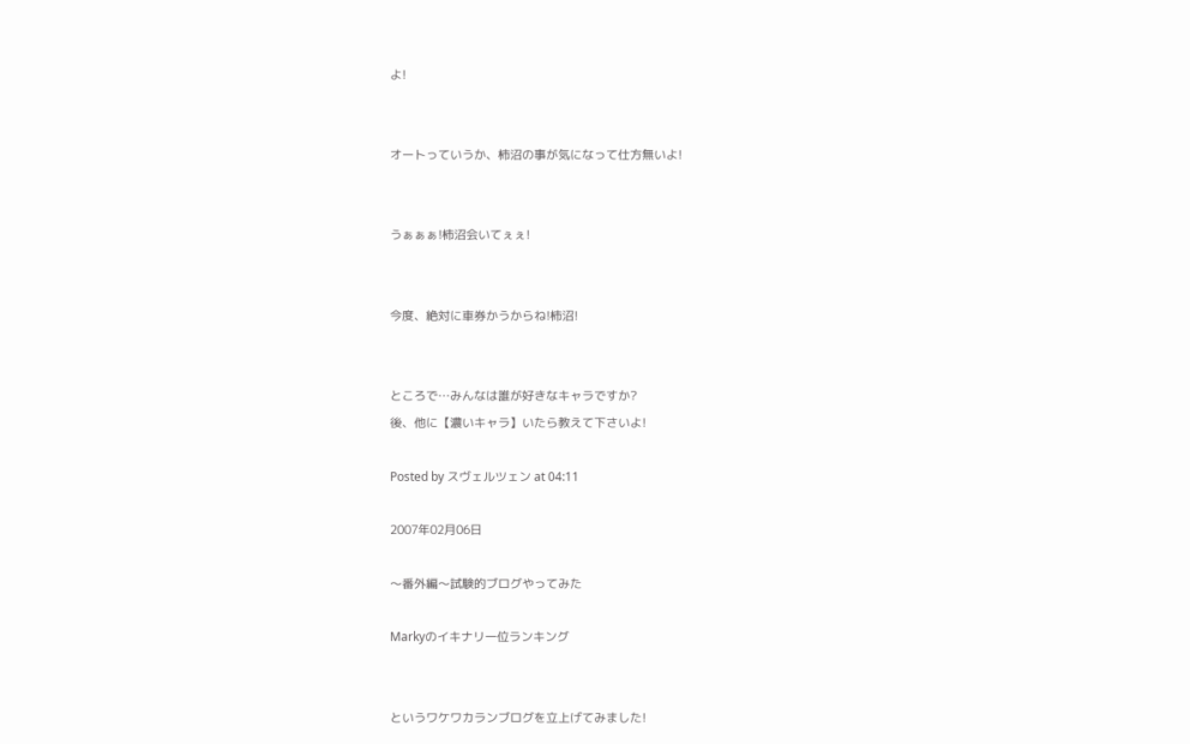よ!


オートっていうか、柿沼の事が気になって仕方無いよ!


うぁぁぁ!柿沼会いてぇぇ!


今度、絶対に車券かうからね!柿沼!


ところで…みんなは誰が好きなキャラですか?
後、他に【濃いキャラ】いたら教えて下さいよ!

Posted by スヴェルツェン at 04:11

2007年02月06日

〜番外編〜試験的ブログやってみた

Markyのイキナリ一位ランキング


というワケワカランブログを立上げてみました!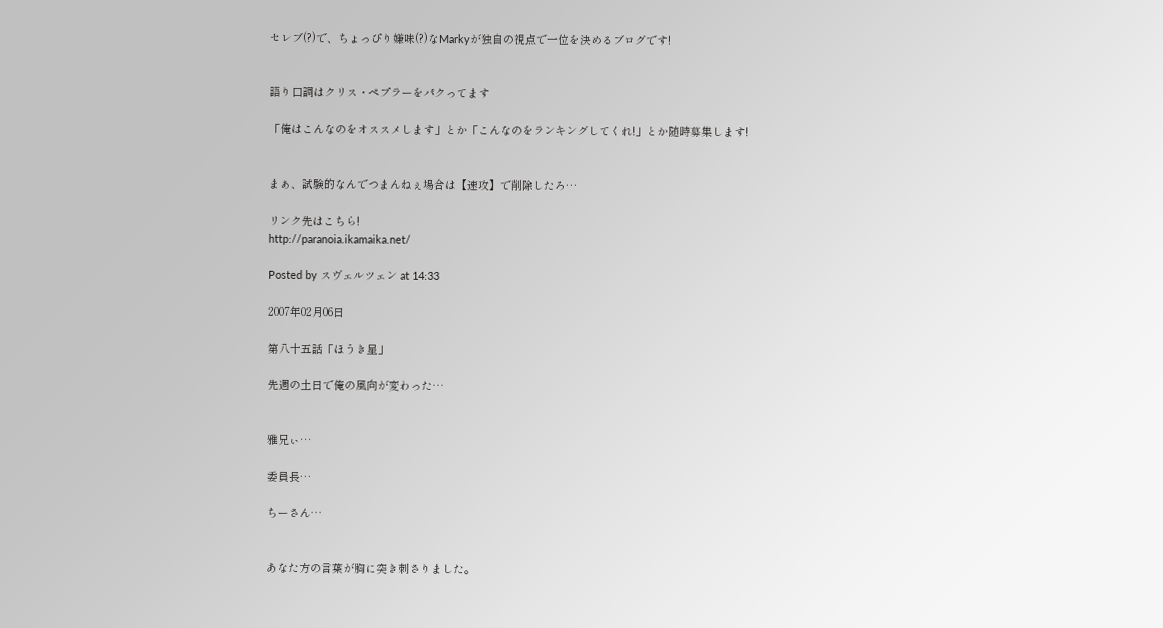セレブ(?)で、ちょっぴり嫌味(?)なMarkyが独自の視点で一位を決めるブログです!


語り口調はクリス・ペプラーをパクってます

「俺はこんなのをオススメします」とか「こんなのをランキングしてくれ!」とか随時募集します!


まぁ、試験的なんでつまんねぇ場合は【速攻】で削除したろ…

リンク先はこちら!
http://paranoia.ikamaika.net/

Posted by スヴェルツェン at 14:33

2007年02月06日

第八十五話「ほうき星」

先週の土日で俺の風向が変わった…


雅兄ぃ…

委員長…

ちーさん…


あなた方の言葉が胸に突き刺さりました。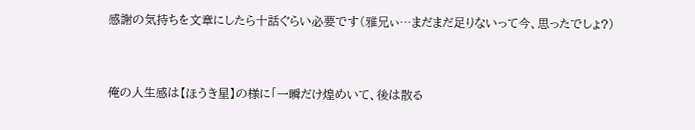感謝の気持ちを文章にしたら十話ぐらい必要です(雅兄ぃ…まだまだ足りないって今、思ったでしょ?)


俺の人生感は【ほうき星】の様に「一瞬だけ煌めいて、後は散る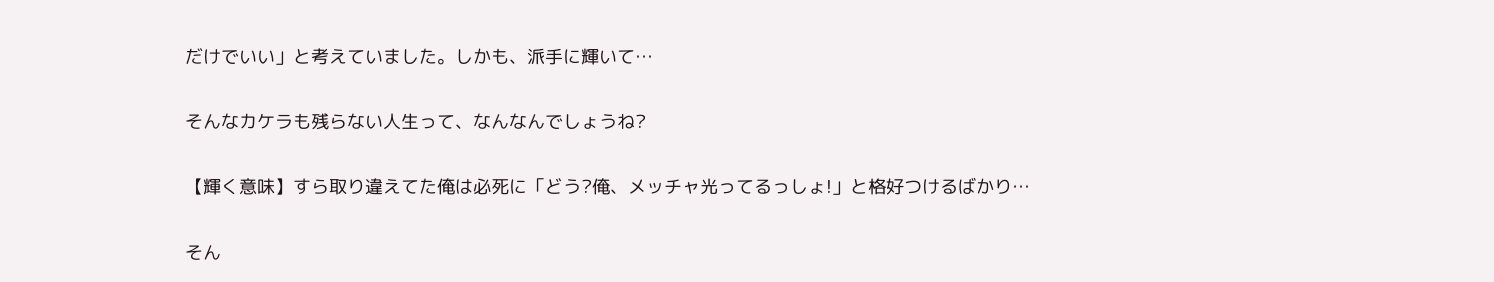だけでいい」と考えていました。しかも、派手に輝いて…


そんなカケラも残らない人生って、なんなんでしょうね?


【輝く意味】すら取り違えてた俺は必死に「どう?俺、メッチャ光ってるっしょ!」と格好つけるばかり…


そん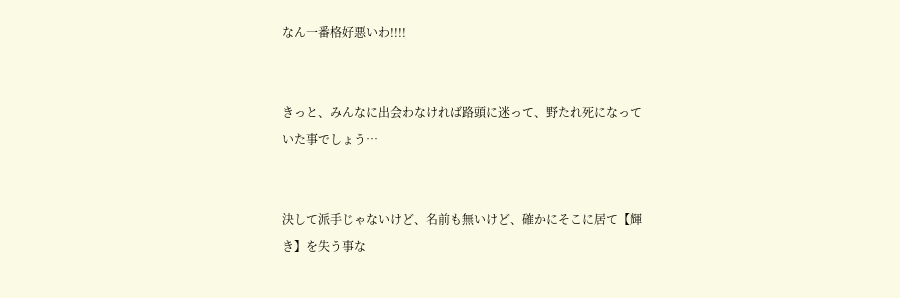なん一番格好悪いわ!!!!


きっと、みんなに出会わなければ路頭に迷って、野たれ死になっていた事でしょう…


決して派手じゃないけど、名前も無いけど、確かにそこに居て【輝き】を失う事な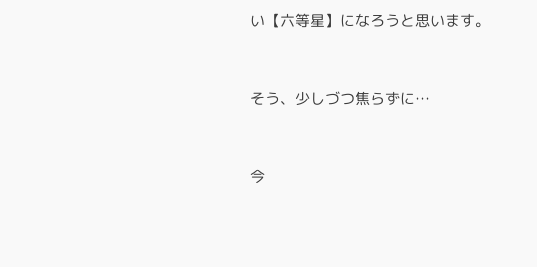い【六等星】になろうと思います。


そう、少しづつ焦らずに…


今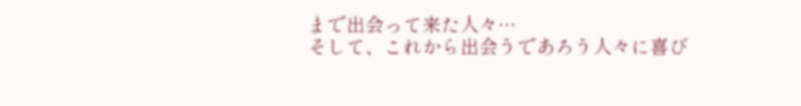まで出会って来た人々…
そして、これから出会うであろう人々に喜び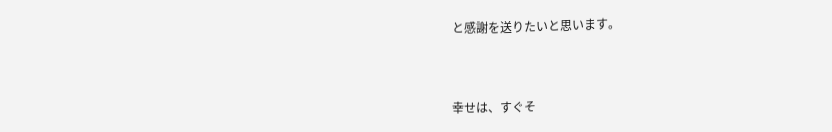と感謝を送りたいと思います。


幸せは、すぐそ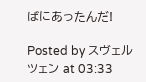ばにあったんだ!

Posted by スヴェルツェン at 03:33